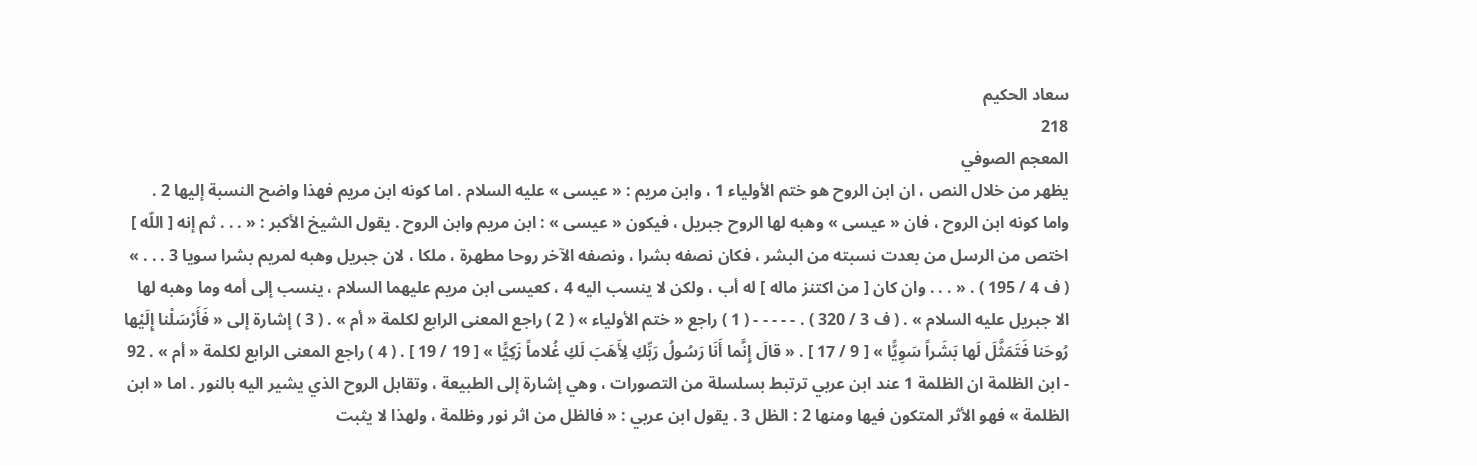سعاد الحكيم
218
المعجم الصوفي
يظهر من خلال النص ، ان ابن الروح هو ختم الأولياء 1 ، وابن مريم : « عيسى » عليه السلام . اما كونه ابن مريم فهذا واضح النسبة إليها 2 . واما كونه ابن الروح ، فان « عيسى » وهبه لها الروح جبريل ، فيكون « عيسى » : ابن مريم وابن الروح . يقول الشيخ الأكبر : « . . . ثم إنه [ اللّه ] اختص من الرسل من بعدت نسبته من البشر ، فكان نصفه بشرا ، ونصفه الآخر روحا مطهرة ، ملكا ، لان جبريل وهبه لمريم بشرا سويا 3 . . . » ( ف 4 / 195 ) . « . . . وان كان [ من اكتنز ماله ] له أب ، ولكن لا ينسب اليه 4 ، كعيسى ابن مريم عليهما السلام ، ينسب إلى أمه وما وهبه لها الا جبريل عليه السلام » . ( ف 3 / 320 ) . - - - - - ( 1 ) راجع « ختم الأولياء » ( 2 ) راجع المعنى الرابع لكلمة « أم » . ( 3 ) إشارة إلى « فَأَرْسَلْنا إِلَيْها رُوحَنا فَتَمَثَّلَ لَها بَشَراً سَوِيًّا » [ 9 / 17 ] . « قالَ إِنَّما أَنَا رَسُولُ رَبِّكِ لِأَهَبَ لَكِ غُلاماً زَكِيًّا » [ 19 / 19 ] . ( 4 ) راجع المعنى الرابع لكلمة « أم » . 92 - ابن الظلمة ان الظلمة 1 عند ابن عربي ترتبط بسلسلة من التصورات ، وهي إشارة إلى الطبيعة ، وتقابل الروح الذي يشير اليه بالنور . اما « ابن الظلمة » فهو الأثر المتكون فيها ومنها 2 : الظل 3 . يقول ابن عربي : « فالظل من اثر نور وظلمة ، ولهذا لا يثبت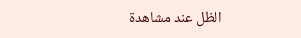الظل عند مشاهدة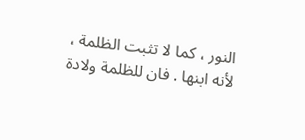النور ، كما لا تثبت الظلمة ، لأنه ابنها . فان للظلمة ولادة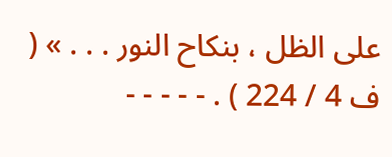على الظل ، بنكاح النور . . . » ( ف 4 / 224 ) . - - - - -